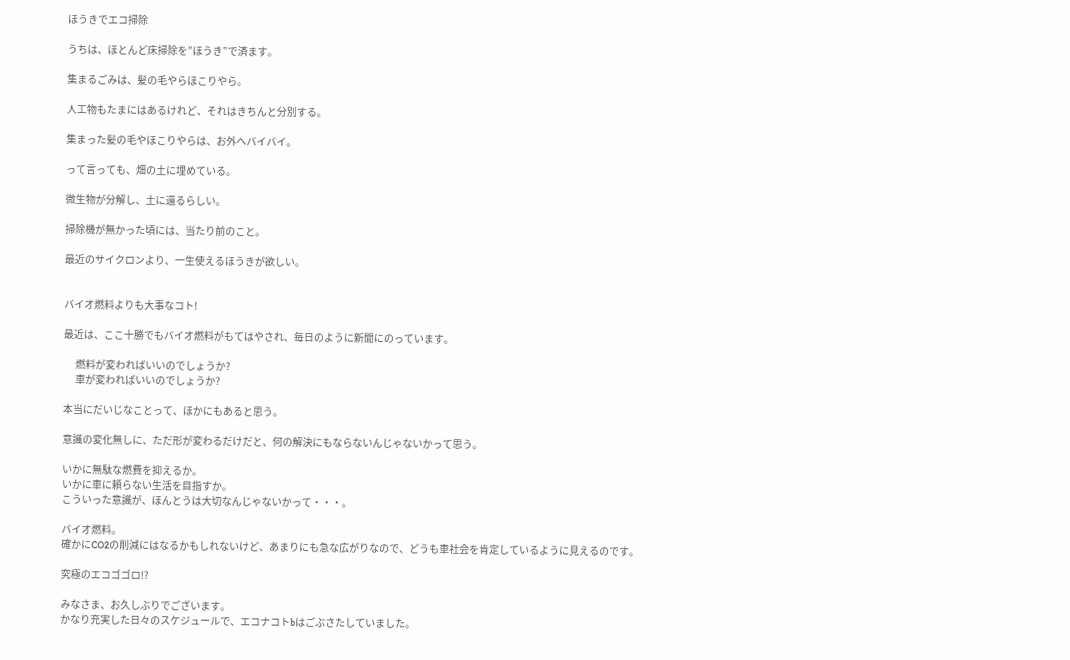ほうきでエコ掃除

うちは、ほとんど床掃除を”ほうき”で済ます。

集まるごみは、髪の毛やらほこりやら。

人工物もたまにはあるけれど、それはきちんと分別する。

集まった髪の毛やほこりやらは、お外へバイバイ。

って言っても、畑の土に埋めている。

微生物が分解し、土に還るらしい。

掃除機が無かった頃には、当たり前のこと。

最近のサイクロンより、一生使えるほうきが欲しい。


バイオ燃料よりも大事なコト!

最近は、ここ十勝でもバイオ燃料がもてはやされ、毎日のように新聞にのっています。

      燃料が変わればいいのでしょうか?
      車が変わればいいのでしょうか?

本当にだいじなことって、ほかにもあると思う。

意識の変化無しに、ただ形が変わるだけだと、何の解決にもならないんじゃないかって思う。

いかに無駄な燃費を抑えるか。
いかに車に頼らない生活を目指すか。
こういった意識が、ほんとうは大切なんじゃないかって・・・。

バイオ燃料。
確かにCO2の削減にはなるかもしれないけど、あまりにも急な広がりなので、どうも車社会を肯定しているように見えるのです。

究極のエコゴゴロ!?

みなさま、お久しぶりでございます。
かなり充実した日々のスケジュールで、エコナコトbはごぶさたしていました。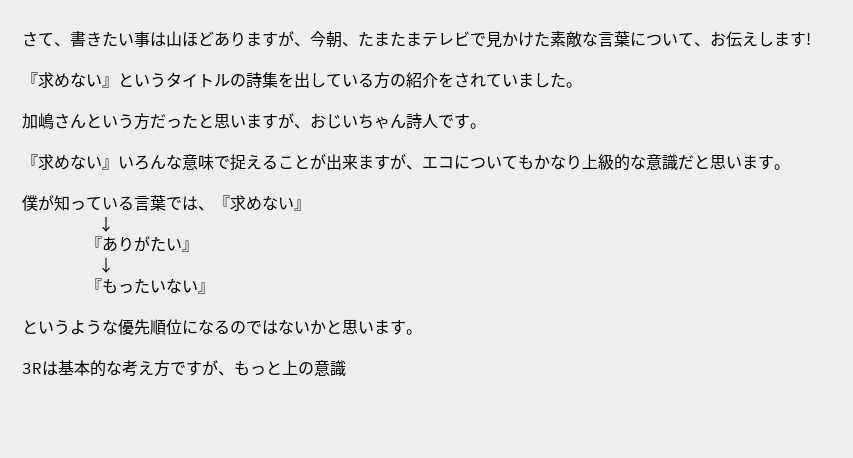さて、書きたい事は山ほどありますが、今朝、たまたまテレビで見かけた素敵な言葉について、お伝えします!

『求めない』というタイトルの詩集を出している方の紹介をされていました。

加嶋さんという方だったと思いますが、おじいちゃん詩人です。

『求めない』いろんな意味で捉えることが出来ますが、エコについてもかなり上級的な意識だと思います。

僕が知っている言葉では、『求めない』
                   ↓
                『ありがたい』
                   ↓
                『もったいない』

というような優先順位になるのではないかと思います。

3Rは基本的な考え方ですが、もっと上の意識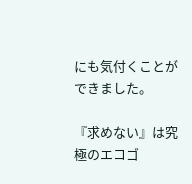にも気付くことができました。

『求めない』は究極のエコゴ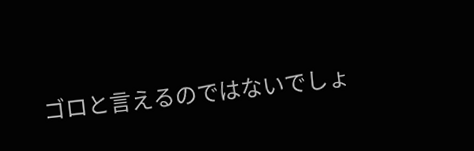ゴロと言えるのではないでしょ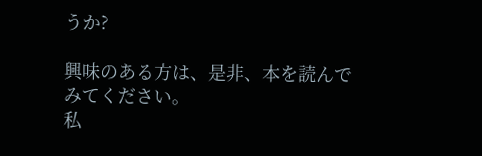うか?

興味のある方は、是非、本を読んでみてください。
私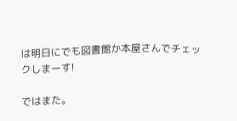は明日にでも図書館か本屋さんでチェックしまーす!

ではまた。